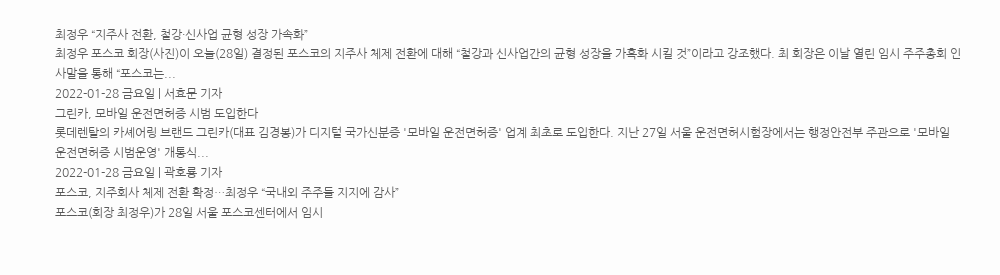최정우 “지주사 전환, 철강·신사업 균형 성장 가속화”
최정우 포스코 회장(사진)이 오늘(28일) 결정된 포스코의 지주사 체제 전환에 대해 “철강과 신사업간의 균형 성장을 가혹화 시킬 것”이라고 강조했다. 최 회장은 이날 열린 임시 주주총회 인사말을 통해 “포스코는...
2022-01-28 금요일 | 서효문 기자
그린카, 모바일 운전면허증 시범 도입한다
롯데렌탈의 카셰어링 브랜드 그린카(대표 김경봉)가 디지털 국가신분증 '모바일 운전면허증' 업계 최초로 도입한다. 지난 27일 서울 운전면허시험장에서는 행정안전부 주관으로 '모바일 운전면허증 시범운영' 개통식...
2022-01-28 금요일 | 곽호룡 기자
포스코, 지주회사 체제 전환 확정…최정우 “국내외 주주들 지지에 감사”
포스코(회장 최정우)가 28일 서울 포스코센터에서 임시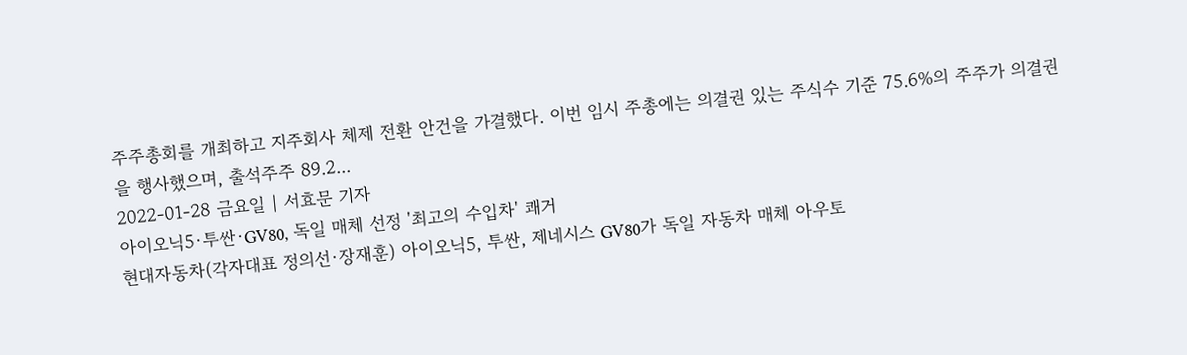주주총회를 개최하고 지주회사 체제 전환 안건을 가결했다. 이번 임시 주총에는 의결권 있는 주식수 기준 75.6%의 주주가 의결권을 행사했으며, 출석주주 89.2...
2022-01-28 금요일 | 서효문 기자
아이오닉5·투싼·GV80, 독일 매체 선정 '최고의 수입차' 쾌거
현대자동차(각자대표 정의선·장재훈) 아이오닉5, 투싼, 제네시스 GV80가 독일 자동차 매체 아우토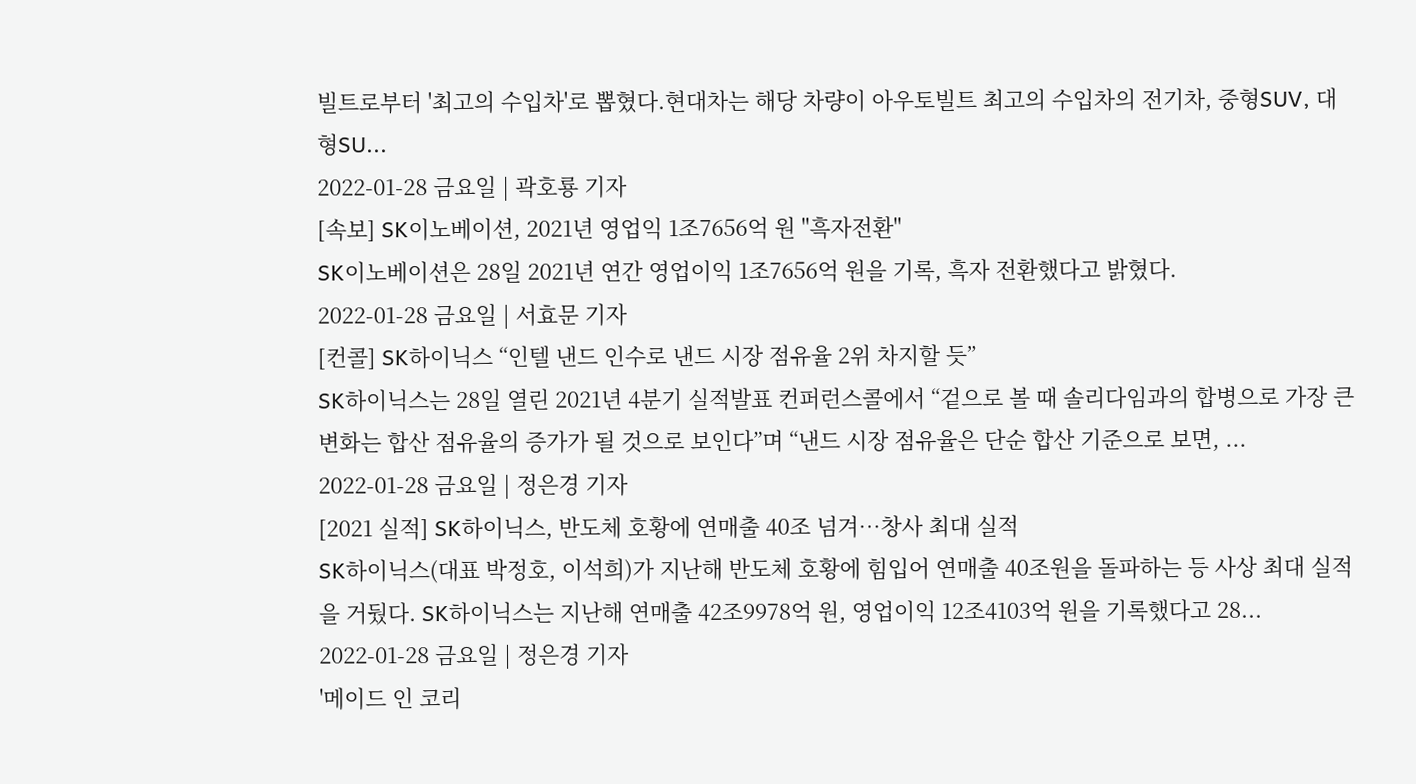빌트로부터 '최고의 수입차'로 뽑혔다.현대차는 해당 차량이 아우토빌트 최고의 수입차의 전기차, 중형SUV, 대형SU...
2022-01-28 금요일 | 곽호룡 기자
[속보] SK이노베이션, 2021년 영업익 1조7656억 원 "흑자전환"
SK이노베이션은 28일 2021년 연간 영업이익 1조7656억 원을 기록, 흑자 전환했다고 밝혔다.
2022-01-28 금요일 | 서효문 기자
[컨콜] SK하이닉스 “인텔 낸드 인수로 낸드 시장 점유율 2위 차지할 듯”
SK하이닉스는 28일 열린 2021년 4분기 실적발표 컨퍼런스콜에서 “겉으로 볼 때 솔리다임과의 합병으로 가장 큰 변화는 합산 점유율의 증가가 될 것으로 보인다”며 “낸드 시장 점유율은 단순 합산 기준으로 보면, ...
2022-01-28 금요일 | 정은경 기자
[2021 실적] SK하이닉스, 반도체 호황에 연매출 40조 넘겨…창사 최대 실적
SK하이닉스(대표 박정호, 이석희)가 지난해 반도체 호황에 힘입어 연매출 40조원을 돌파하는 등 사상 최대 실적을 거뒀다. SK하이닉스는 지난해 연매출 42조9978억 원, 영업이익 12조4103억 원을 기록했다고 28...
2022-01-28 금요일 | 정은경 기자
'메이드 인 코리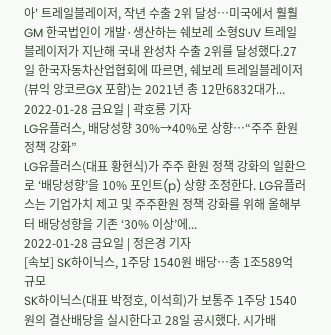아' 트레일블레이저, 작년 수출 2위 달성…미국에서 훨훨
GM 한국법인이 개발·생산하는 쉐보레 소형SUV 트레일블레이저가 지난해 국내 완성차 수출 2위를 달성했다.27일 한국자동차산업협회에 따르면, 쉐보레 트레일블레이저(뷰익 앙코르GX 포함)는 2021년 총 12만6832대가...
2022-01-28 금요일 | 곽호룡 기자
LG유플러스, 배당성향 30%→40%로 상향…“주주 환원 정책 강화”
LG유플러스(대표 황현식)가 주주 환원 정책 강화의 일환으로 ‘배당성향’을 10% 포인트(p) 상향 조정한다. LG유플러스는 기업가치 제고 및 주주환원 정책 강화를 위해 올해부터 배당성향을 기존 ‘30% 이상’에...
2022-01-28 금요일 | 정은경 기자
[속보] SK하이닉스, 1주당 1540원 배당…총 1조589억 규모
SK하이닉스(대표 박정호, 이석희)가 보통주 1주당 1540원의 결산배당을 실시한다고 28일 공시했다. 시가배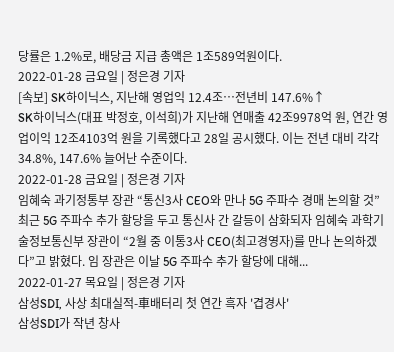당률은 1.2%로, 배당금 지급 총액은 1조589억원이다.
2022-01-28 금요일 | 정은경 기자
[속보] SK하이닉스, 지난해 영업익 12.4조…전년비 147.6%↑
SK하이닉스(대표 박정호, 이석희)가 지난해 연매출 42조9978억 원, 연간 영업이익 12조4103억 원을 기록했다고 28일 공시했다. 이는 전년 대비 각각 34.8%, 147.6% 늘어난 수준이다.
2022-01-28 금요일 | 정은경 기자
임혜숙 과기정통부 장관 “통신3사 CEO와 만나 5G 주파수 경매 논의할 것”
최근 5G 주파수 추가 할당을 두고 통신사 간 갈등이 삼화되자 임혜숙 과학기술정보통신부 장관이 “2월 중 이통3사 CEO(최고경영자)를 만나 논의하겠다”고 밝혔다. 임 장관은 이날 5G 주파수 추가 할당에 대해...
2022-01-27 목요일 | 정은경 기자
삼성SDI, 사상 최대실적-車배터리 첫 연간 흑자 '겹경사'
삼성SDI가 작년 창사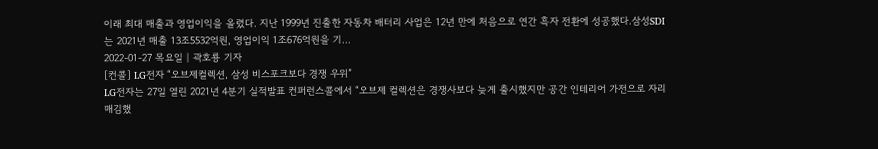이래 최대 매출과 영업이익을 올렸다. 지난 1999년 진출한 자동차 배터리 사업은 12년 만에 처음으로 연간 흑자 전환에 성공했다.삼성SDI는 2021년 매출 13조5532억원, 영업이익 1조676억원을 기...
2022-01-27 목요일 | 곽호룡 기자
[컨콜] LG전자 “오브제컬렉션, 삼성 비스포크보다 경쟁 우위”
LG전자는 27일 열린 2021년 4분기 실적발표 컨퍼런스콜에서 “오브제 컬렉션은 경쟁사보다 늦게 출시했지만 공간 인테리어 가전으로 자리매김했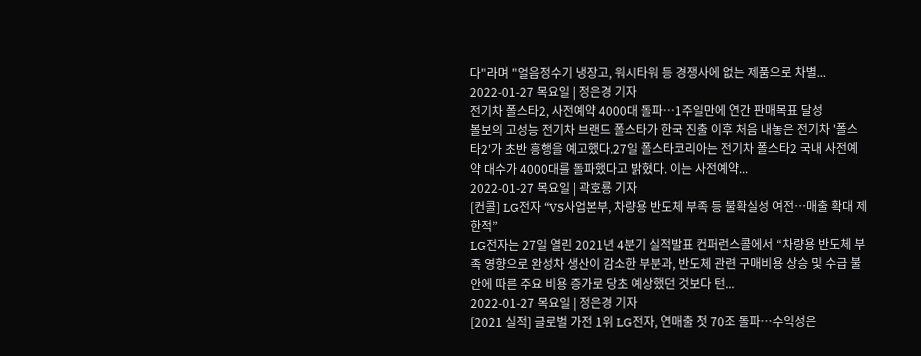다"라며 "얼음정수기 냉장고, 워시타워 등 경쟁사에 없는 제품으로 차별...
2022-01-27 목요일 | 정은경 기자
전기차 폴스타2, 사전예약 4000대 돌파…1주일만에 연간 판매목표 달성
볼보의 고성능 전기차 브랜드 폴스타가 한국 진출 이후 처음 내놓은 전기차 '폴스타2'가 초반 흥행을 예고했다.27일 폴스타코리아는 전기차 폴스타2 국내 사전예약 대수가 4000대를 돌파했다고 밝혔다. 이는 사전예약...
2022-01-27 목요일 | 곽호룡 기자
[컨콜] LG전자 “VS사업본부, 차량용 반도체 부족 등 불확실성 여전…매출 확대 제한적”
LG전자는 27일 열린 2021년 4분기 실적발표 컨퍼런스콜에서 “차량용 반도체 부족 영향으로 완성차 생산이 감소한 부분과, 반도체 관련 구매비용 상승 및 수급 불안에 따른 주요 비용 증가로 당초 예상했던 것보다 턴...
2022-01-27 목요일 | 정은경 기자
[2021 실적] 글로벌 가전 1위 LG전자, 연매출 첫 70조 돌파…수익성은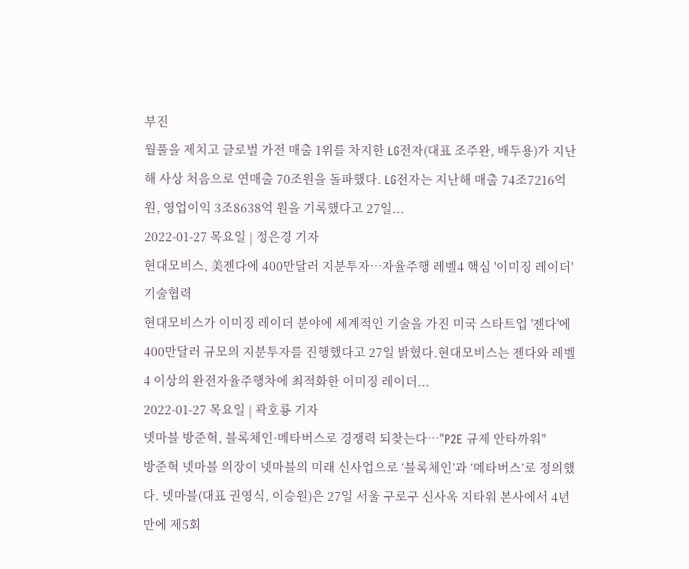부진
월풀을 제치고 글로벌 가전 매출 1위를 차지한 LG전자(대표 조주완, 배두용)가 지난해 사상 처음으로 연매출 70조원을 돌파했다. LG전자는 지난해 매출 74조7216억 원, 영업이익 3조8638억 원을 기록했다고 27일...
2022-01-27 목요일 | 정은경 기자
현대모비스, 美젠다에 400만달러 지분투자…자율주행 레벨4 핵심 '이미징 레이더' 기술협력
현대모비스가 이미징 레이더 분야에 세계적인 기술을 가진 미국 스타트업 '젠다'에 400만달러 규모의 지분투자를 진행했다고 27일 밝혔다.현대모비스는 젠다와 레벨4 이상의 완전자율주행차에 최적화한 이미징 레이더...
2022-01-27 목요일 | 곽호룡 기자
넷마블 방준혁, 블록체인·메타버스로 경쟁력 되찾는다…"P2E 규제 안타까워"
방준혁 넷마블 의장이 넷마블의 미래 신사업으로 ‘블록체인’과 ‘메타버스’로 정의했다. 넷마블(대표 권영식, 이승원)은 27일 서울 구로구 신사옥 지타워 본사에서 4년 만에 제5회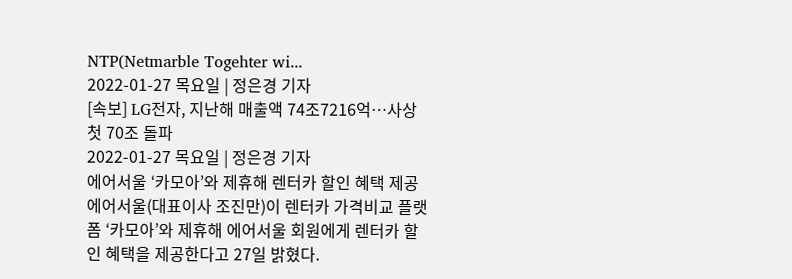NTP(Netmarble Togehter wi...
2022-01-27 목요일 | 정은경 기자
[속보] LG전자, 지난해 매출액 74조7216억…사상 첫 70조 돌파
2022-01-27 목요일 | 정은경 기자
에어서울 ‘카모아’와 제휴해 렌터카 할인 혜택 제공
에어서울(대표이사 조진만)이 렌터카 가격비교 플랫폼 ‘카모아’와 제휴해 에어서울 회원에게 렌터카 할인 혜택을 제공한다고 27일 밝혔다.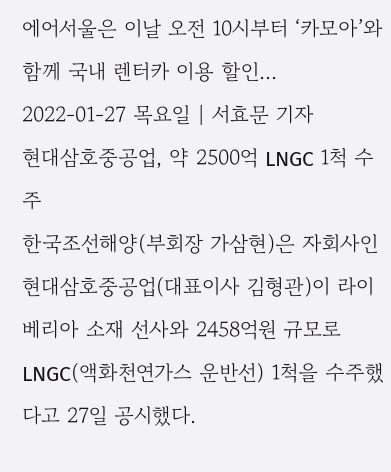에어서울은 이날 오전 10시부터 ‘카모아’와 함께 국내 렌터카 이용 할인...
2022-01-27 목요일 | 서효문 기자
현대삼호중공업, 약 2500억 LNGC 1척 수주
한국조선해양(부회장 가삼현)은 자회사인 현대삼호중공업(대표이사 김형관)이 라이베리아 소재 선사와 2458억원 규모로 LNGC(액화천연가스 운반선) 1척을 수주했다고 27일 공시했다.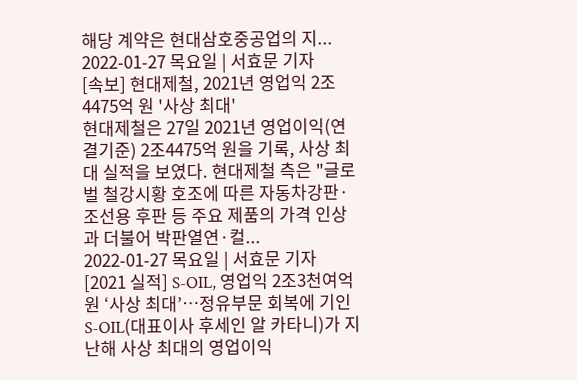해당 계약은 현대삼호중공업의 지...
2022-01-27 목요일 | 서효문 기자
[속보] 현대제철, 2021년 영업익 2조4475억 원 '사상 최대'
현대제철은 27일 2021년 영업이익(연결기준) 2조4475억 원을 기록, 사상 최대 실적을 보였다. 현대제철 측은 "글로벌 철강시황 호조에 따른 자동차강판·조선용 후판 등 주요 제품의 가격 인상과 더불어 박판열연·컬...
2022-01-27 목요일 | 서효문 기자
[2021 실적] S-OIL, 영업익 2조3천여억 원 ‘사상 최대’…정유부문 회복에 기인
S-OIL(대표이사 후세인 알 카타니)가 지난해 사상 최대의 영업이익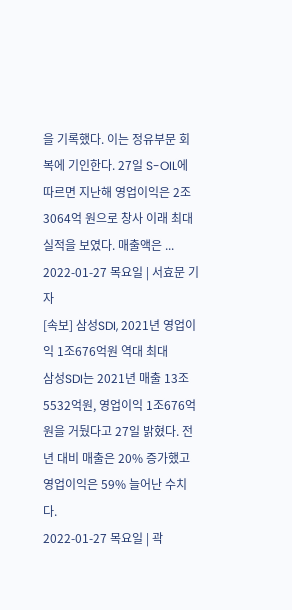을 기록했다. 이는 정유부문 회복에 기인한다. 27일 S-OIL에 따르면 지난해 영업이익은 2조3064억 원으로 창사 이래 최대 실적을 보였다. 매출액은 ...
2022-01-27 목요일 | 서효문 기자
[속보] 삼성SDI, 2021년 영업이익 1조676억원 역대 최대
삼성SDI는 2021년 매출 13조5532억원, 영업이익 1조676억원을 거뒀다고 27일 밝혔다. 전년 대비 매출은 20% 증가했고 영업이익은 59% 늘어난 수치다.
2022-01-27 목요일 | 곽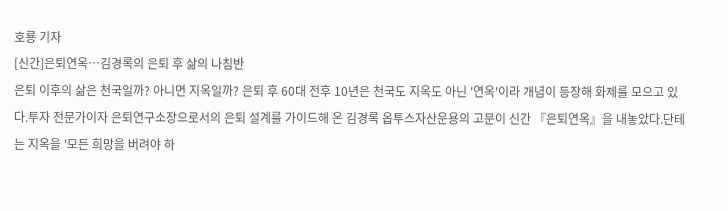호룡 기자
[신간]은퇴연옥…김경록의 은퇴 후 삶의 나침반
은퇴 이후의 삶은 천국일까? 아니면 지옥일까? 은퇴 후 60대 전후 10년은 천국도 지옥도 아닌 '연옥'이라 개념이 등장해 화제를 모으고 있다.투자 전문가이자 은퇴연구소장으로서의 은퇴 설계를 가이드해 온 김경록 옵투스자산운용의 고문이 신간 『은퇴연옥』을 내놓았다.단테는 지옥을 '모든 희망을 버려야 하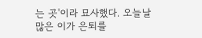는 곳'이라 묘사했다. 오늘날 많은 이가 은퇴를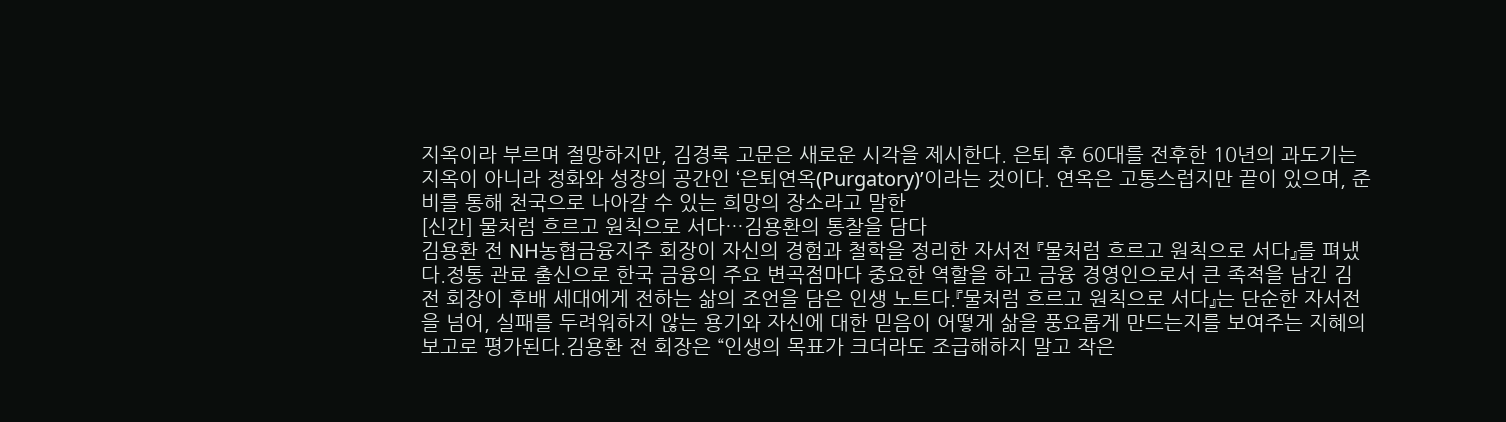지옥이라 부르며 절망하지만, 김경록 고문은 새로운 시각을 제시한다. 은퇴 후 60대를 전후한 10년의 과도기는 지옥이 아니라 정화와 성장의 공간인 ‘은퇴연옥(Purgatory)’이라는 것이다. 연옥은 고통스럽지만 끝이 있으며, 준비를 통해 천국으로 나아갈 수 있는 희망의 장소라고 말한
[신간] 물처럼 흐르고 원칙으로 서다…김용환의 통찰을 담다
김용환 전 NH농협금융지주 회장이 자신의 경험과 철학을 정리한 자서전 『물처럼 흐르고 원칙으로 서다』를 펴냈다.정통 관료 출신으로 한국 금융의 주요 변곡점마다 중요한 역할을 하고 금융 경영인으로서 큰 족적을 남긴 김 전 회장이 후배 세대에게 전하는 삶의 조언을 담은 인생 노트다.『물처럼 흐르고 원칙으로 서다』는 단순한 자서전을 넘어, 실패를 두려워하지 않는 용기와 자신에 대한 믿음이 어떻게 삶을 풍요롭게 만드는지를 보여주는 지혜의 보고로 평가된다.김용환 전 회장은 “인생의 목표가 크더라도 조급해하지 말고 작은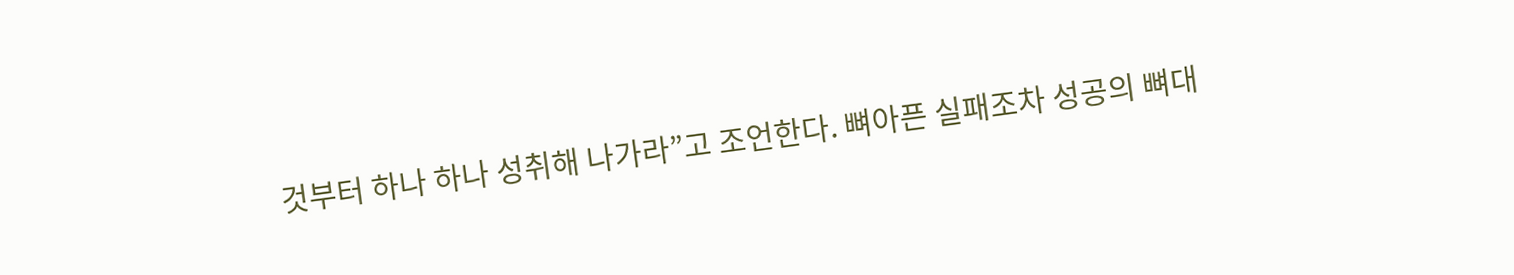것부터 하나 하나 성취해 나가라”고 조언한다. 뼈아픈 실패조차 성공의 뼈대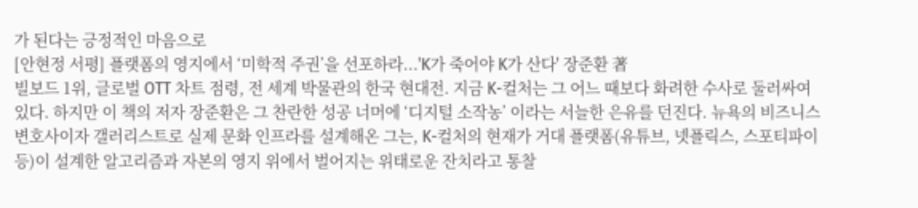가 된다는 긍정적인 마음으로
[안현정 서평] 플랫폼의 영지에서 ‘미학적 주권’을 선포하라...'K가 죽어야 K가 산다' 장준환 著
빌보드 1위, 글로벌 OTT 차트 점령, 전 세계 박물관의 한국 현대전. 지금 K-컬처는 그 어느 때보다 화려한 수사로 둘러싸여 있다. 하지만 이 책의 저자 장준환은 그 찬란한 성공 너머에 ‘디지털 소작농’ 이라는 서늘한 은유를 던진다. 뉴욕의 비즈니스 변호사이자 갤러리스트로 실제 문화 인프라를 설계해온 그는, K-컬처의 현재가 거대 플랫폼(유튜브, 넷플릭스, 스포티파이 등)이 설계한 알고리즘과 자본의 영지 위에서 벌어지는 위태로운 잔치라고 통찰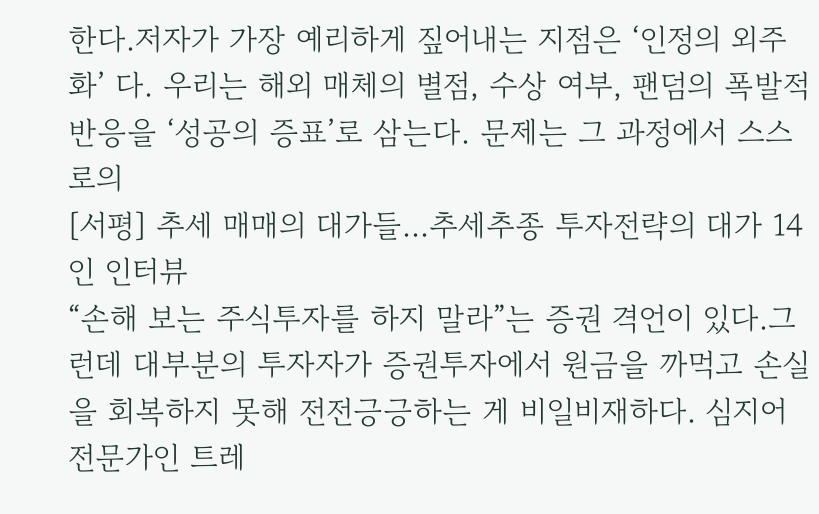한다.저자가 가장 예리하게 짚어내는 지점은 ‘인정의 외주화’ 다. 우리는 해외 매체의 별점, 수상 여부, 팬덤의 폭발적 반응을 ‘성공의 증표’로 삼는다. 문제는 그 과정에서 스스로의
[서평] 추세 매매의 대가들...추세추종 투자전략의 대가 14인 인터뷰
“손해 보는 주식투자를 하지 말라”는 증권 격언이 있다.그런데 대부분의 투자자가 증권투자에서 원금을 까먹고 손실을 회복하지 못해 전전긍긍하는 게 비일비재하다. 심지어 전문가인 트레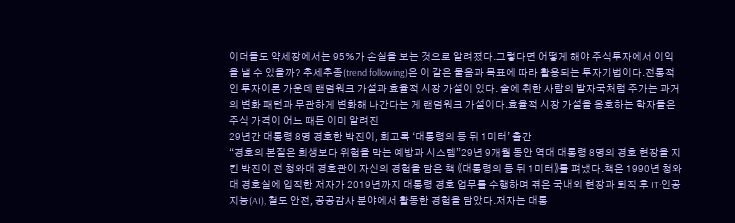이더들도 약세장에서는 95%가 손실을 보는 것으로 알려졌다.그렇다면 어떻게 해야 주식투자에서 이익을 낼 수 있을까? 추세추종(trend following)은 이 같은 물음과 목표에 따라 활용되는 투자기법이다.전통적인 투자이론 가운데 랜덤워크 가설과 효율적 시장 가설이 있다. 술에 취한 사람의 발자국처럼 주가는 과거의 변화 패턴과 무관하게 변화해 나간다는 게 랜덤워크 가설이다.효율적 시장 가설을 옹호하는 학자들은 주식 가격이 어느 때든 이미 알려진
29년간 대통령 8명 경호한 박진이, 회고록 ‘대통령의 등 뒤 1미터’ 출간
“경호의 본질은 희생보다 위험을 막는 예방과 시스템”29년 9개월 동안 역대 대통령 8명의 경호 현장을 지킨 박진이 전 청와대 경호관이 자신의 경험을 담은 책 《대통령의 등 뒤 1미터》를 펴냈다.책은 1990년 청와대 경호실에 입직한 저자가 2019년까지 대통령 경호 업무를 수행하며 겪은 국내외 현장과 퇴직 후 IT·인공지능(AI), 철도 안전, 공공감사 분야에서 활동한 경험을 담았다.저자는 대통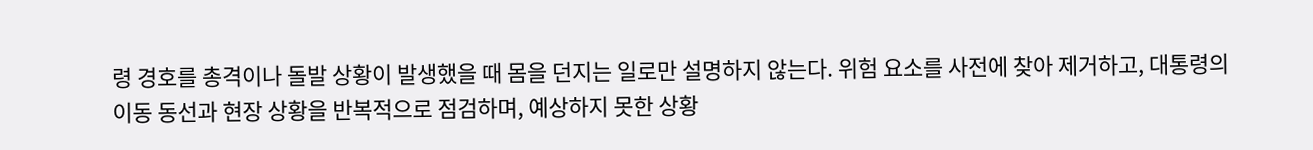령 경호를 총격이나 돌발 상황이 발생했을 때 몸을 던지는 일로만 설명하지 않는다. 위험 요소를 사전에 찾아 제거하고, 대통령의 이동 동선과 현장 상황을 반복적으로 점검하며, 예상하지 못한 상황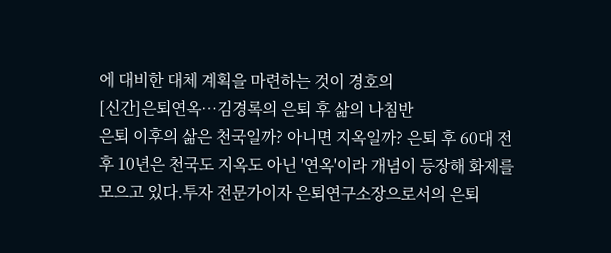에 대비한 대체 계획을 마련하는 것이 경호의
[신간]은퇴연옥…김경록의 은퇴 후 삶의 나침반
은퇴 이후의 삶은 천국일까? 아니면 지옥일까? 은퇴 후 60대 전후 10년은 천국도 지옥도 아닌 '연옥'이라 개념이 등장해 화제를 모으고 있다.투자 전문가이자 은퇴연구소장으로서의 은퇴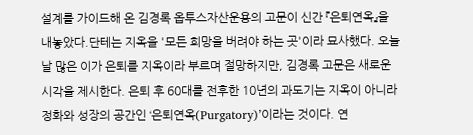설계를 가이드해 온 김경록 옵투스자산운용의 고문이 신간 『은퇴연옥』을 내놓았다.단테는 지옥을 '모든 희망을 버려야 하는 곳'이라 묘사했다. 오늘날 많은 이가 은퇴를 지옥이라 부르며 절망하지만, 김경록 고문은 새로운 시각을 제시한다. 은퇴 후 60대를 전후한 10년의 과도기는 지옥이 아니라 정화와 성장의 공간인 ‘은퇴연옥(Purgatory)’이라는 것이다. 연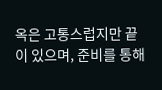옥은 고통스럽지만 끝이 있으며, 준비를 통해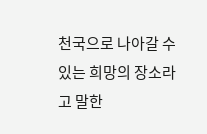천국으로 나아갈 수 있는 희망의 장소라고 말한